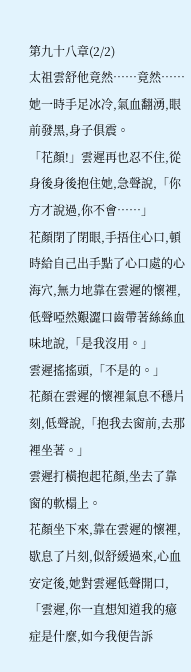第九十八章(2/2)
太祖雲舒他竟然……竟然……
她一時手足冰冷,氣血翻湧,眼前發黑,身子俱震。
「花顏!」雲遲再也忍不住,從身後身後抱住她,急聲說,「你方才說過,你不會……」
花顏閉了閉眼,手捂住心口,頓時給自己出手點了心口處的心海穴,無力地靠在雲遲的懷裡,低聲啞然艱澀口齒帶著絲絲血味地說,「是我沒用。」
雲遲搖搖頭,「不是的。」
花顏在雲遲的懷裡氣息不穩片刻,低聲說,「抱我去窗前,去那裡坐著。」
雲遲打橫抱起花顏,坐去了靠窗的軟榻上。
花顏坐下來,靠在雲遲的懷裡,歇息了片刻,似舒緩過來,心血安定後,她對雲遲低聲開口,「雲遲,你一直想知道我的癔症是什麼,如今我便告訴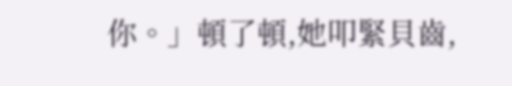你。」頓了頓,她叩緊貝齒,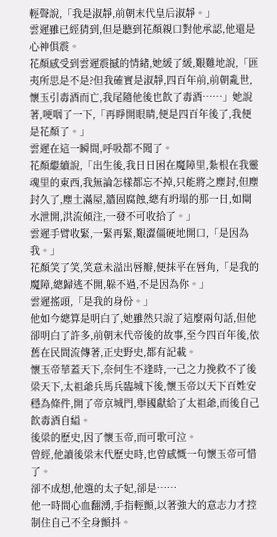輕聲說,「我是淑靜,前朝末代皇后淑靜。」
雲遲雖已經猜到,但是聽到花顏親口對他承認,他還是心神俱震。
花顏感受到雲遲震撼的情緒,她緩了緩,艱難地說,「匪夷所思是不是?但我確實是淑靜,四百年前,前朝亂世,懷玉引毒酒而亡,我尾隨他後也飲了毒酒……」她說著,哽咽了一下,「再睜開眼睛,便是四百年後了,我便是花顏了。」
雲遲在這一瞬間,呼吸都不聞了。
花顏繼續說,「出生後,我日日困在魔障里,紮根在我靈魂里的東西,我無論怎樣都忘不掉,只能將之塵封,但塵封久了,塵土滿屋,牆固腐蝕,總有坍塌的那一日,如閘水泄開,洪流傾注,一發不可收拾了。」
雲遲手臂收緊,一緊再緊,艱澀僵硬地開口,「是因為我。」
花顏笑了笑,笑意未溢出唇瓣,便抹平在唇角,「是我的魔障,總歸逃不開,躲不過,不是因為你。」
雲遲搖頭,「是我的身份。」
他如今總算是明白了,她雖然只說了這麼兩句話,但他卻明白了許多,前朝末代帝後的故事,至今四百年後,依舊在民間流傳著,正史野史,都有記載。
懷玉帝華蓋天下,奈何生不逢時,一己之力挽救不了後梁天下,太祖爺兵馬兵臨城下後,懷玉帝以天下百姓安穩為條件,開了帝京城門,舉國獻給了太祖爺,而後自己飲毒酒自縊。
後梁的歷史,因了懷玉帝,而可歌可泣。
曾經,他讀後梁末代歷史時,也曾感慨一句懷玉帝可惜了。
卻不成想,他選的太子妃,卻是……
他一時間心血翻湧,手指輕顫,以著強大的意志力才控制住自己不全身顫抖。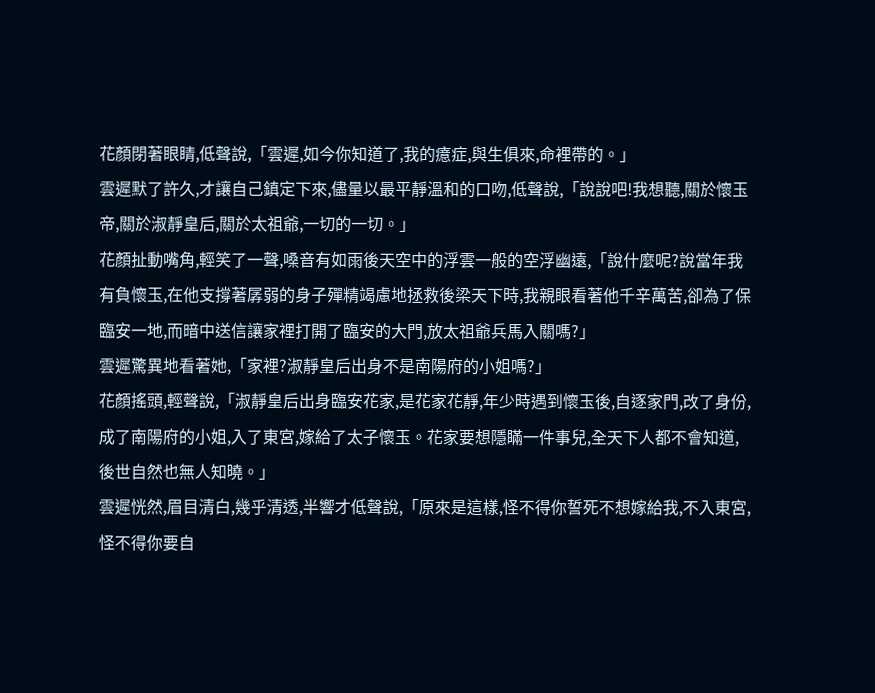花顏閉著眼睛,低聲說,「雲遲,如今你知道了,我的癔症,與生俱來,命裡帶的。」
雲遲默了許久,才讓自己鎮定下來,儘量以最平靜溫和的口吻,低聲說,「說說吧!我想聽,關於懷玉帝,關於淑靜皇后,關於太祖爺,一切的一切。」
花顏扯動嘴角,輕笑了一聲,嗓音有如雨後天空中的浮雲一般的空浮幽遠,「說什麼呢?說當年我有負懷玉,在他支撐著孱弱的身子殫精竭慮地拯救後梁天下時,我親眼看著他千辛萬苦,卻為了保臨安一地,而暗中送信讓家裡打開了臨安的大門,放太祖爺兵馬入關嗎?」
雲遲驚異地看著她,「家裡?淑靜皇后出身不是南陽府的小姐嗎?」
花顏搖頭,輕聲說,「淑靜皇后出身臨安花家,是花家花靜,年少時遇到懷玉後,自逐家門,改了身份,成了南陽府的小姐,入了東宮,嫁給了太子懷玉。花家要想隱瞞一件事兒,全天下人都不會知道,後世自然也無人知曉。」
雲遲恍然,眉目清白,幾乎清透,半響才低聲說,「原來是這樣,怪不得你誓死不想嫁給我,不入東宮,怪不得你要自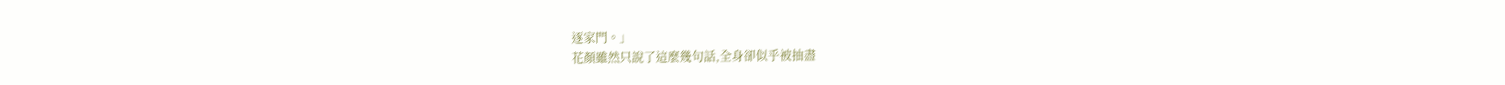逐家門。」
花顏雖然只說了這麼幾句話,全身卻似乎被抽盡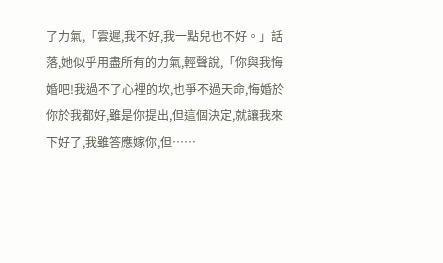了力氣,「雲遲,我不好,我一點兒也不好。」話落,她似乎用盡所有的力氣,輕聲說,「你與我悔婚吧!我過不了心裡的坎,也爭不過天命,悔婚於你於我都好,雖是你提出,但這個決定,就讓我來下好了,我雖答應嫁你,但……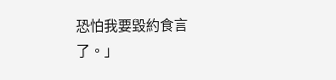恐怕我要毀約食言了。」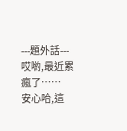---題外話---
哎喲,最近累瘋了……
安心哈,這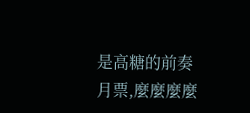是高糖的前奏
月票,麼麼麼麼